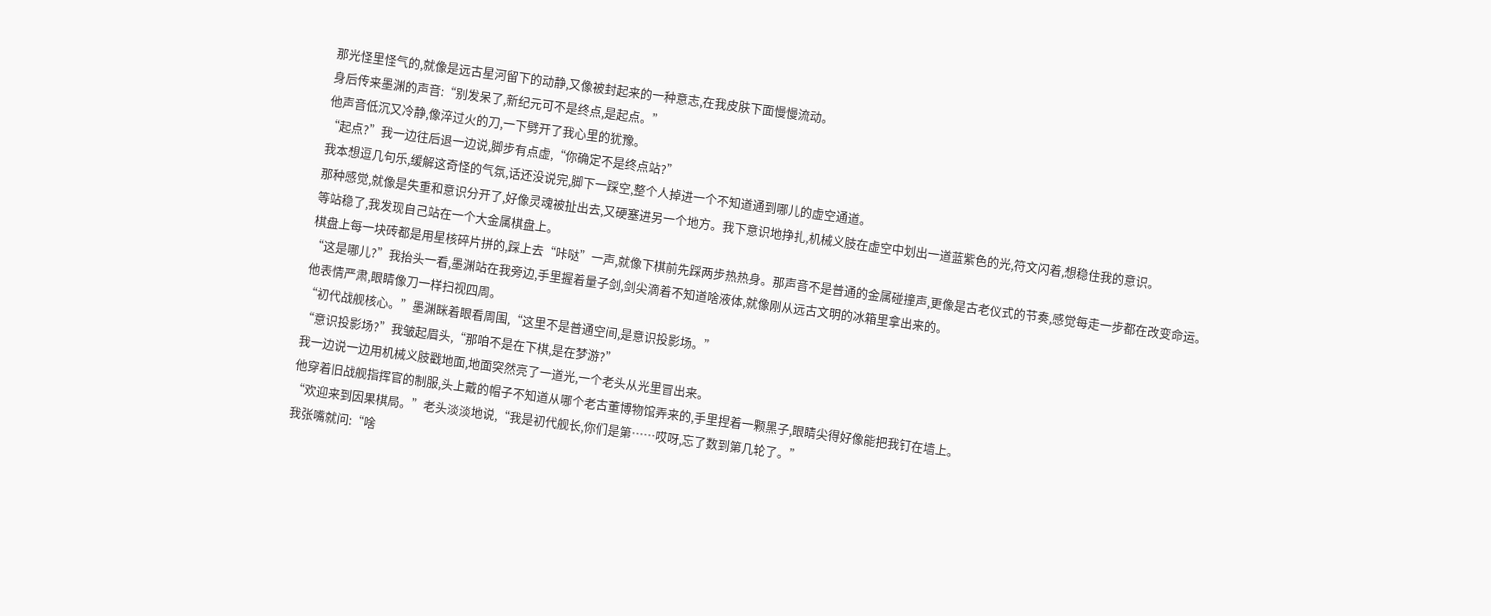那光怪里怪气的,就像是远古星河留下的动静,又像被封起来的一种意志,在我皮肤下面慢慢流动。
身后传来墨渊的声音:“别发呆了,新纪元可不是终点,是起点。”
他声音低沉又冷静,像淬过火的刀,一下劈开了我心里的犹豫。
“起点?”我一边往后退一边说,脚步有点虚,“你确定不是终点站?”
我本想逗几句乐,缓解这奇怪的气氛,话还没说完,脚下一踩空,整个人掉进一个不知道通到哪儿的虚空通道。
那种感觉,就像是失重和意识分开了,好像灵魂被扯出去,又硬塞进另一个地方。我下意识地挣扎,机械义肢在虚空中划出一道蓝紫色的光,符文闪着,想稳住我的意识。
等站稳了,我发现自己站在一个大金属棋盘上。
棋盘上每一块砖都是用星核碎片拼的,踩上去“咔哒”一声,就像下棋前先踩两步热热身。那声音不是普通的金属碰撞声,更像是古老仪式的节奏,感觉每走一步都在改变命运。
“这是哪儿?”我抬头一看,墨渊站在我旁边,手里握着量子剑,剑尖滴着不知道啥液体,就像刚从远古文明的冰箱里拿出来的。
他表情严肃,眼睛像刀一样扫视四周。
“初代战舰核心。”墨渊眯着眼看周围,“这里不是普通空间,是意识投影场。”
“意识投影场?”我皱起眉头,“那咱不是在下棋,是在梦游?”
我一边说一边用机械义肢戳地面,地面突然亮了一道光,一个老头从光里冒出来。
他穿着旧战舰指挥官的制服,头上戴的帽子不知道从哪个老古董博物馆弄来的,手里捏着一颗黑子,眼睛尖得好像能把我钉在墙上。
“欢迎来到因果棋局。”老头淡淡地说,“我是初代舰长,你们是第……哎呀,忘了数到第几轮了。”
我张嘴就问:“啥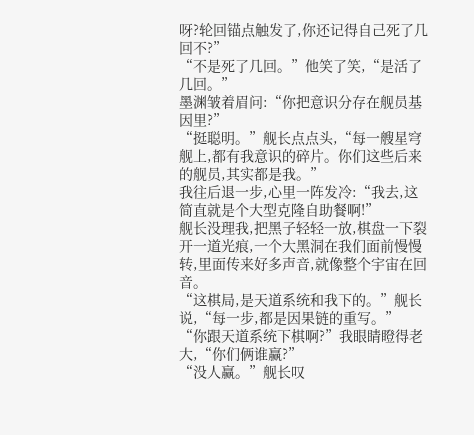呀?轮回锚点触发了,你还记得自己死了几回不?”
“不是死了几回。”他笑了笑,“是活了几回。”
墨渊皱着眉问:“你把意识分存在舰员基因里?”
“挺聪明。”舰长点点头,“每一艘星穹舰上,都有我意识的碎片。你们这些后来的舰员,其实都是我。”
我往后退一步,心里一阵发冷:“我去,这简直就是个大型克隆自助餐啊!”
舰长没理我,把黑子轻轻一放,棋盘一下裂开一道光痕,一个大黑洞在我们面前慢慢转,里面传来好多声音,就像整个宇宙在回音。
“这棋局,是天道系统和我下的。”舰长说,“每一步,都是因果链的重写。”
“你跟天道系统下棋啊?”我眼睛瞪得老大,“你们俩谁赢?”
“没人赢。”舰长叹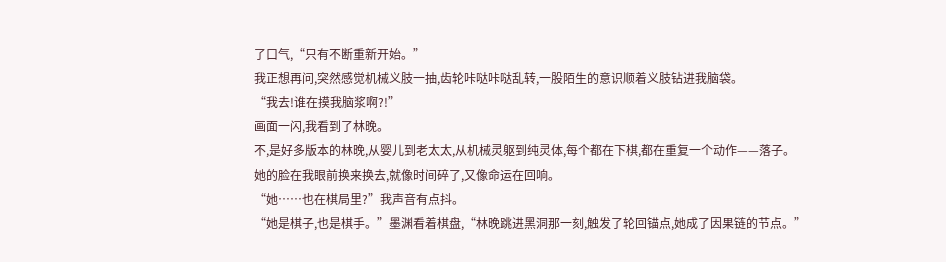了口气,“只有不断重新开始。”
我正想再问,突然感觉机械义肢一抽,齿轮咔哒咔哒乱转,一股陌生的意识顺着义肢钻进我脑袋。
“我去!谁在摸我脑浆啊?!”
画面一闪,我看到了林晚。
不,是好多版本的林晚,从婴儿到老太太,从机械灵躯到纯灵体,每个都在下棋,都在重复一个动作——落子。
她的脸在我眼前换来换去,就像时间碎了,又像命运在回响。
“她……也在棋局里?”我声音有点抖。
“她是棋子,也是棋手。”墨渊看着棋盘,“林晚跳进黑洞那一刻,触发了轮回锚点,她成了因果链的节点。”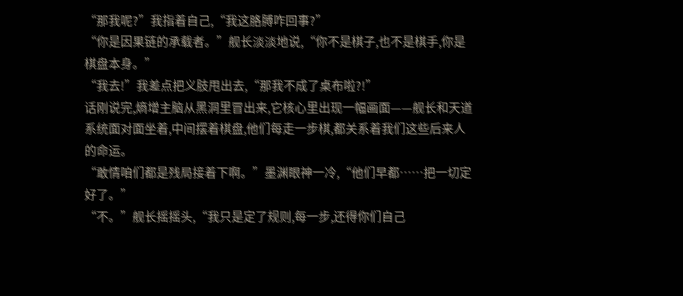“那我呢?”我指着自己,“我这胳膊咋回事?”
“你是因果链的承载者。”舰长淡淡地说,“你不是棋子,也不是棋手,你是棋盘本身。”
“我去!”我差点把义肢甩出去,“那我不成了桌布啦?!”
话刚说完,熵增主脑从黑洞里冒出来,它核心里出现一幅画面——舰长和天道系统面对面坐着,中间摆着棋盘,他们每走一步棋,都关系着我们这些后来人的命运。
“敢情咱们都是残局接着下啊。”墨渊眼神一冷,“他们早都……把一切定好了。”
“不。”舰长摇摇头,“我只是定了规则,每一步,还得你们自己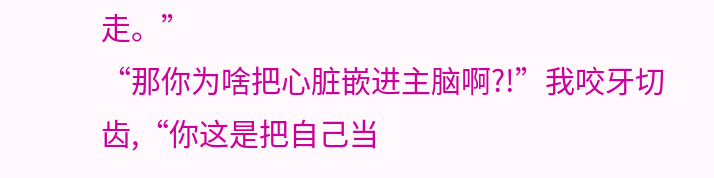走。”
“那你为啥把心脏嵌进主脑啊?!”我咬牙切齿,“你这是把自己当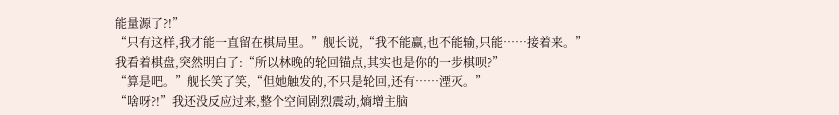能量源了?!”
“只有这样,我才能一直留在棋局里。”舰长说,“我不能赢,也不能输,只能……接着来。”
我看着棋盘,突然明白了:“所以林晚的轮回锚点,其实也是你的一步棋呗?”
“算是吧。”舰长笑了笑,“但她触发的,不只是轮回,还有……湮灭。”
“啥呀?!”我还没反应过来,整个空间剧烈震动,熵增主脑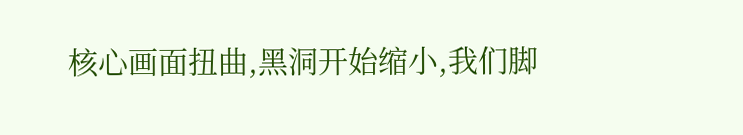核心画面扭曲,黑洞开始缩小,我们脚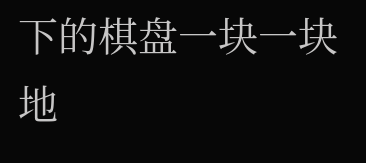下的棋盘一块一块地